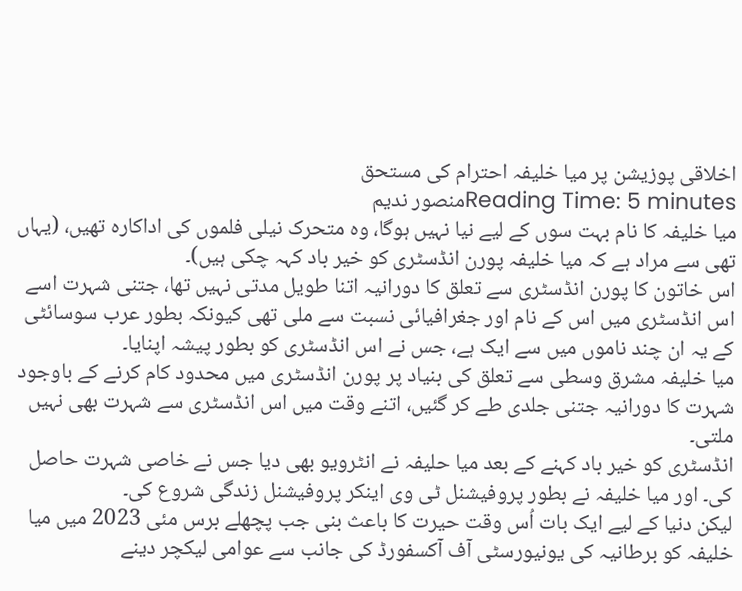اخلاقی پوزیشن پر میا خلیفہ احترام کی مستحق
Reading Time: 5 minutesمنصور ندیم
میا خلیفہ کا نام بہت سوں کے لیے نیا نہیں ہوگا، وہ متحرک نیلی فلموں کی اداکارہ تھیں، (یہاں تھی سے مراد ہے کہ میا خلیفہ پورن انڈسٹری کو خیر باد کہہ چکی ہیں)۔
اس خاتون کا پورن انڈسٹری سے تعلق کا دورانیہ اتنا طویل مدتی نہیں تھا، جتنی شہرت اسے اس انڈسٹری میں اس کے نام اور جغرافیائی نسبت سے ملی تھی کیونکہ بطور عرب سوسائٹی کے یہ ان چند ناموں میں سے ایک ہے، جس نے اس انڈسٹری کو بطور پیشہ اپنایا۔
میا خلیفہ مشرق وسطی سے تعلق کی بنیاد پر پورن انڈسٹری میں محدود کام کرنے کے باوجود شہرت کا دورانیہ جتنی جلدی طے کر گئیں، اتنے وقت میں اس انڈسٹری سے شہرت بھی نہیں ملتی۔
انڈسٹری کو خیر باد کہنے کے بعد میا حلیفہ نے انٹرویو بھی دیا جس نے خاصی شہرت حاصل کی۔ اور میا خلیفہ نے بطور پروفیشنل ٹی وی اینکر پروفیشنل زندگی شروع کی۔
لیکن دنیا کے لیے ایک بات اُس وقت حیرت کا باعث بنی جب پچھلے برس مئی 2023 میں میا خلیفہ کو برطانیہ کی یونیورسٹی آف آکسفورڈ کی جانب سے عوامی لیکچر دینے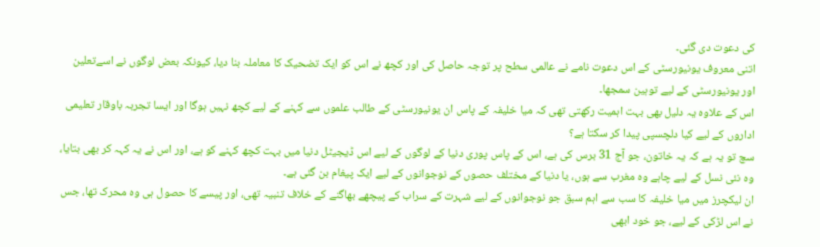کی دعوت دی گئی۔
اتنی معروف یونیورسٹی کے اس دعوت نامے نے عالمی سطح پر توجہ حاصل کی اور کچھ نے اس کو ایک تضحیک کا معاملہ بنا دیا، کیونکہ بعض لوگوں نے اسےتعلین اور یونیورسٹی کے لیے توہین سمجھا۔
اس کے علاوہ یہ دلیل بھی بہت اہمیت رکھتی تھی کہ میا خلیفہ کے پاس ان یونیورسٹی کے طالب علموں سے کہنے کے لیے کچھ نہیں ہوگا اور ایسا تجربہ باوقار تعلیمی اداروں کے لیے کیا دلچسپی پیدا کر سکتا ہے؟
سچ تو یہ ہے کہ یہ خاتون، جو آج 31 برس کی ہے، اس کے پاس پوری دنیا کے لوگوں کے لیے اس ڈیجیٹل دنیا میں بہت کچھ کہنے کو ہے، اور اس نے یہ کہہ کر بھی بتایا، وہ نئی نسل کے لیے چاہے وہ مغرب سے ہوں، یا دنیا کے مختلف حصوں کے نوجوانوں کے لیے ایک پیغام بن گئی ہے۔
ان لیکچرز میں میا خلیفہ کا سب سے اہم سبق جو نوجوانوں کے لیے شہرت کے سراب کے پیچھے بھاگنے کے خلاف تنبیہ تھی، اور پیسے کا حصول ہی وہ محرک تھا، جس نے اس لڑکی کے لیے، جو خود ابھی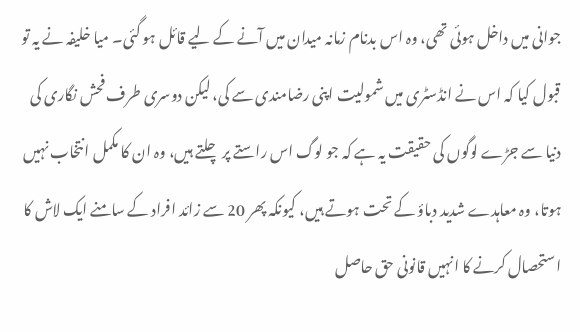جوانی میں داخل ہوئی تھی، وہ اس بدنام زمانہ میدان میں آنے کے لیے قائل ہو گئی۔ میا خلیفہ نے یہ تو قبول کیا کہ اس نے انڈسٹری میں شمولیت اپنی رضامندی سے کی، لیکن دوسری طرف فحش نگاری کی دنیا سے جڑے لوگوں کی حقیقت یہ ہے کہ جو لوگ اس راستے پر چلتے ہیں، وہ ان کا مکمل انتخاب نہیں ہوتا، وہ معاہدے شدید دباؤ کے تحت ہوتے ہیں، کیونکہ پھر 20 سے زائد افراد کے سامنے ایک لاش کا استحصال کرنے کا انہیں قانونی حق حاصل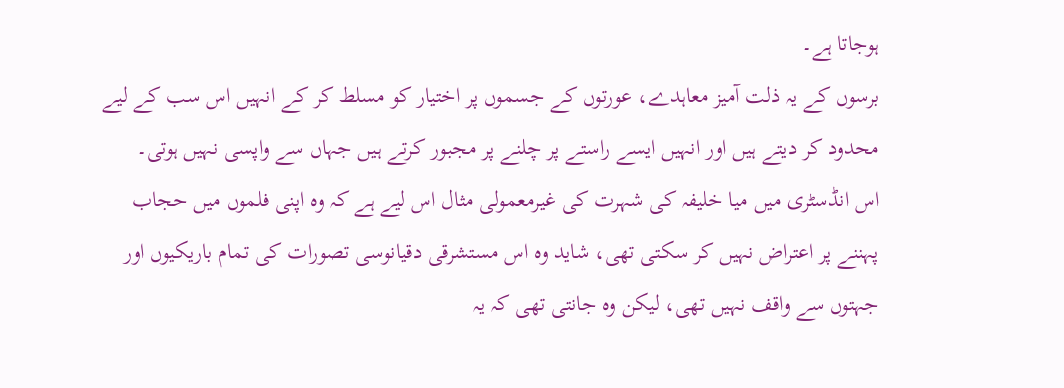ہوجاتا ہے۔
برسوں کے یہ ذلت آمیز معاہدے، عورتوں کے جسموں پر اختیار کو مسلط کر کے انہیں اس سب کے لیے محدود کر دیتے ہیں اور انہیں ایسے راستے پر چلنے پر مجبور کرتے ہیں جہاں سے واپسی نہیں ہوتی۔
اس انڈسٹری میں میا خلیفہ کی شہرت کی غیرمعمولی مثال اس لیے ہے کہ وہ اپنی فلموں میں حجاب پہننے پر اعتراض نہیں کر سکتی تھی، شاید وہ اس مستشرقی دقیانوسی تصورات کی تمام باریکیوں اور جہتوں سے واقف نہیں تھی، لیکن وہ جانتی تھی کہ یہ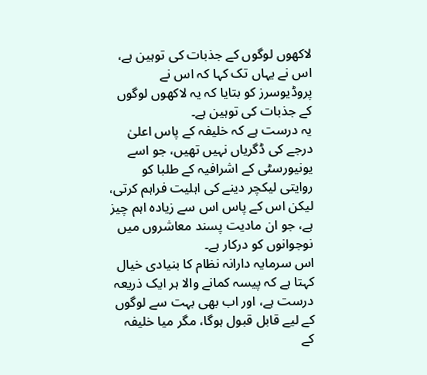لاکھوں لوگوں کے جذبات کی توہین ہے، اس نے یہاں تک کہا کہ اس نے پروڈیوسرز کو بتایا کہ یہ لاکھوں لوگوں کے جذبات کی توہین ہے۔
یہ درست ہے کہ خلیفہ کے پاس اعلیٰ درجے کی ڈگریاں نہیں تھیں، جو اسے یونیورسٹی کے اشرافیہ کے طلبا کو روایتی لیکچر دینے کی اہلیت فراہم کرتی، لیکن اس کے پاس اس سے زیادہ اہم چیز ہے، جو ان مادیت پسند معاشروں میں نوجوانوں کو درکار ہے۔
اس سرمایہ دارانہ نظام کا بنیادی خیال کہتا ہے کہ پیسہ کمانے والا ہر ایک ذریعہ درست ہے، اور اب بھی بہت سے لوگوں کے لیے قابل قبول ہوگا، مگر میا خلیفہ کے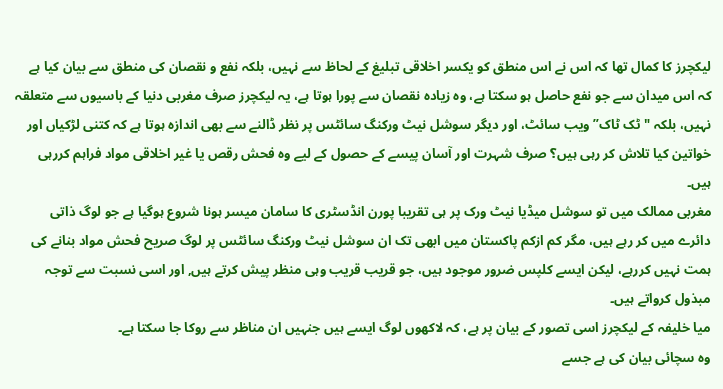لیکچرز کا کمال تھا کہ اس نے اس منطق کو یکسر اخلاقی تبلیغ کے لحاظ سے نہیں، بلکہ نفع و نقصان کی منطق سے بیان کیا ہے کہ اس میدان سے جو نفع حاصل ہو سکتا ہے، وہ زیادہ نقصان سے پورا ہوتا ہے، یہ لیکچرز صرف مغربی دنیا کے باسیوں سے متعلقہ نہیں، بلکہ "ٹک ٹاک” ویب سائٹ، اور دیگر سوشل نیٹ ورکنگ سائٹس پر نظر ڈالنے سے بھی اندازہ ہوتا ہے کہ کتنی لڑکیاں اور خواتین کیا تلاش کر رہی ہیں؟ صرف شہرت اور آسان پیسے کے حصول کے لیے وہ فحش رقص یا غیر اخلاقی مواد فراہم کررہی ہیں۔
مغربی ممالک میں تو سوشل میڈیا نیٹ ورک پر ہی تقریبا پورن انڈسٹری کا سامان میسر ہونا شروع ہوگیا ہے جو لوگ ذاتی دائرے میں کر رہے ہیں، مگر کم ازکم پاکستان میں ابھی تک ان سوشل نیٹ ورکنگ سائٹس پر لوگ صریح فحش مواد بنانے کی ہمت نہیں کررہے، لیکن ایسے کلپس ضرور موجود ہیں، جو قریب قریب وہی منظر پیش کرتے ہیں, اور اسی نسبت سے توجہ مبذول کرواتے ہیں۔
میا خلیفہ کے لیکچرز اسی تصور کے بیان پر ہے، کہ لاکھوں لوگ ایسے ہیں جنہیں ان مناظر سے روکا جا سکتا ہے۔
وہ سچائی بیان کی ہے جسے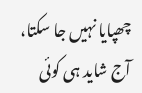چھپایا نہیں جا سکتا، آج شاید ہی کوئی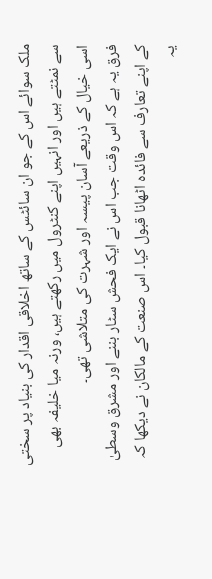ملک سوائے اس کے جو ان سائٹس کے ساتھ اخلاقی اقدار کی بنیاد پر سختی سے نمٹتے ہیں اور انہیں اپنے کنٹرول میں رکھتے ہیں، ورنہ میا خلیفہ بھی اسی خیال کے ذریعے آسان پیسہ اور شہرت کی متلاشی تھی۔
فرق یہ ہے کہ اس وقت جب اس نے ایک فحش سٹار بننے اور مشرق وسطیٰ کے اپنے تعارف سے فائدہ اٹھانا قبول کیا۔ اس صنعت کے مالکان نے دیکھا کہ یہ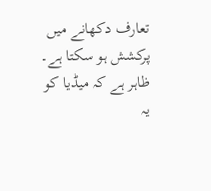تعارف دکھانے میں پرکشش ہو سکتا ہے۔
ظاہر ہے کہ میڈیا کو یہ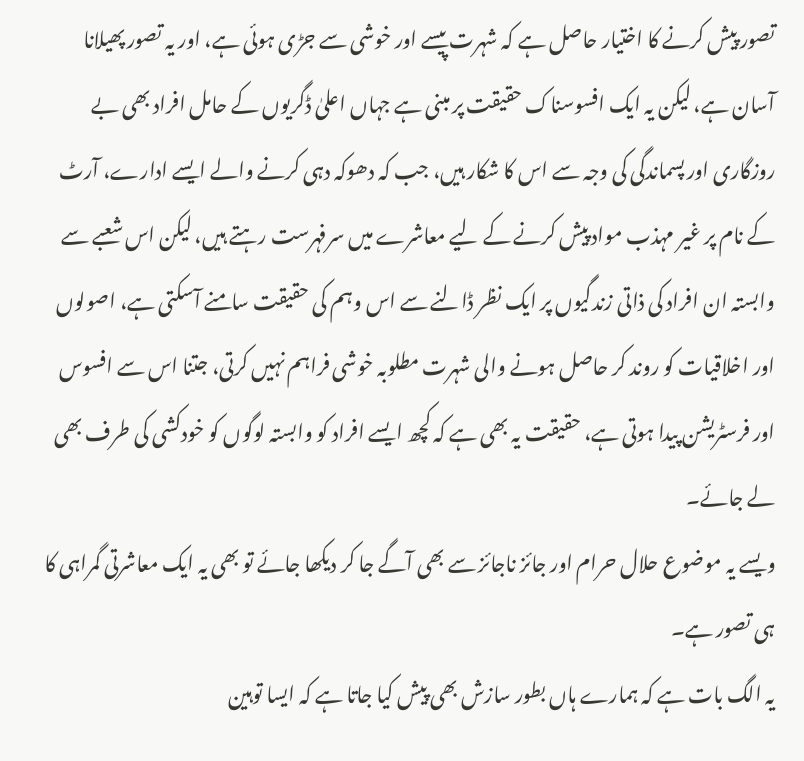تصور پیش کرنے کا اختیار حاصل ہے کہ شہرت پیسے اور خوشی سے جڑی ہوئی ہے، اور یہ تصور پھیلانا آسان ہے، لیکن یہ ایک افسوسناک حقیقت پر مبنی ہے جہاں اعلیٰ ڈگریوں کے حامل افراد بھی بے روزگاری اور پسماندگی کی وجہ سے اس کا شکار ہیں، جب کہ دھوکہ دہی کرنے والے ایسے ادارے، آرٹ کے نام پر غیر مہذب مواد پیش کرنے کے لیے معاشرے میں سرفہرست رہتے ہیں، لیکن اس شعبے سے وابستہ ان افراد کی ذاتی زندگیوں پر ایک نظر ڈالنے سے اس وہم کی حقیقت سامنے آسکتی ہے، اصولوں اور اخلاقیات کو روند کر حاصل ہونے والی شہرت مطلوبہ خوشی فراہم نہیں کرتی، جتنا اس سے افسوس اور فرسٹریشن پیدا ہوتی ہے، حقیقت یہ بھی ہے کہ کچھ ایسے افراد کو وابستہ لوگوں کو خودکشی کی طرف بھی لے جائے۔
ویسے یہ موضوع حلال حرام اور جائز ناجائز سے بھی آگے جا کر دیکھا جائے تو بھی یہ ایک معاشرتی گمراہی کا ہی تصور ہے۔
یہ الگ بات ہے کہ ہمارے ہاں بطور سازش بھی پیش کیا جاتا ہے کہ ایسا توہین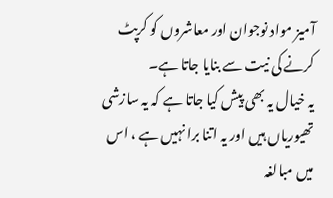آمیز مواد نوجوان اور معاشروں کو کرپٹ کرنے کی نیت سے بنایا جاتا ہے۔
یہ خیال یہ بھی پیش کیا جاتا ہے کہ یہ سازشی تھیوریاں ہیں اور یہ اتنا برا نہیں ہے ، اس میں مبالغہ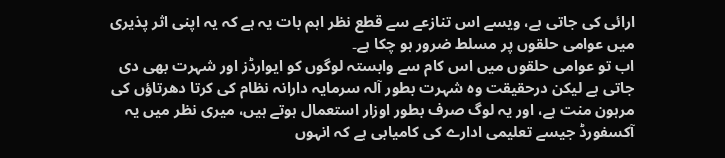ارائی کی جاتی ہے، ویسے اس تنازعے سے قطع نظر اہم بات یہ ہے کہ یہ اپنی اثر پذیری میں عوامی حلقوں پر مسلط ضرور ہو چکا ہے۔
اب تو عوامی حلقوں میں اس کام سے وابستہ لوگوں کو ایوارڈز اور شہرت بھی دی جاتی ہے لیکن درحقیقت وہ شہرت بطور آلہ سرمایہ دارانہ نظام کی کرتا دھرتاؤں کی مرہون منت ہے، اور یہ لوگ صرف بطور اوزار استعمال ہوتے ہیں، میری نظر میں یہ آکسفورڈ جیسے تعلیمی ادارے کی کامیابی ہے کہ انہوں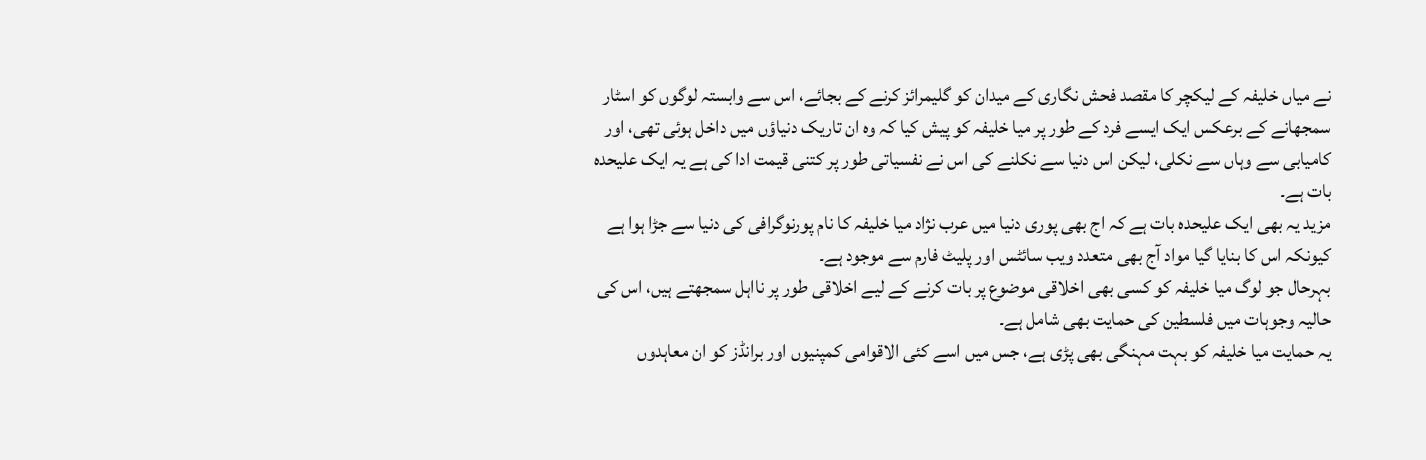نے میاں خلیفہ کے لیکچر کا مقصد فحش نگاری کے میدان کو گلیمرائز کرنے کے بجائے، اس سے وابستہ لوگوں کو اسٹار سمجھانے کے برعکس ایک ایسے فرد کے طور پر میا خلیفہ کو پیش کیا کہ وہ ان تاریک دنیاؤں میں داخل ہوئی تھی، اور کامیابی سے وہاں سے نکلی، لیکن اس دنیا سے نکلنے کی اس نے نفسیاتی طور پر کتنی قیمت ادا کی ہے یہ ایک علیحدہ بات ہے۔
مزید یہ بھی ایک علیحدہ بات ہے کہ اج بھی پوری دنیا میں عرب نژاد میا خلیفہ کا نام پورنوگرافی کی دنیا سے جڑا ہوا ہے کیونکہ اس کا بنایا گیا مواد آج بھی متعدد ویب سائٹس اور پلیٹ فارم سے موجود ہے۔
بہرحال جو لوگ میا خلیفہ کو کسی بھی اخلاقی موضوع پر بات کرنے کے لیے اخلاقی طور پر نااہل سمجھتے ہیں، اس کی حالیہ وجوہات میں فلسطین کی حمایت بھی شامل ہے۔
یہ حمایت میا خلیفہ کو بہت مہنگی بھی پڑی ہے، جس میں اسے کئی الاقوامی کمپنیوں اور برانڈز کو ان معاہدوں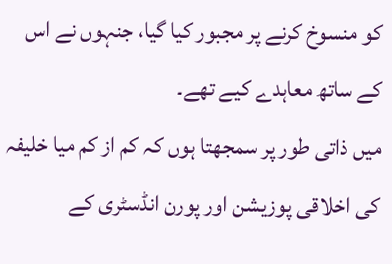کو منسوخ کرنے پر مجبور کیا گیا، جنہوں نے اس کے ساتھ معاہدے کیے تھے۔
میں ذاتی طور پر سمجھتا ہوں کہ کم از کم میا خلیفہ کی اخلاقی پوزیشن اور پورن انڈسٹری کے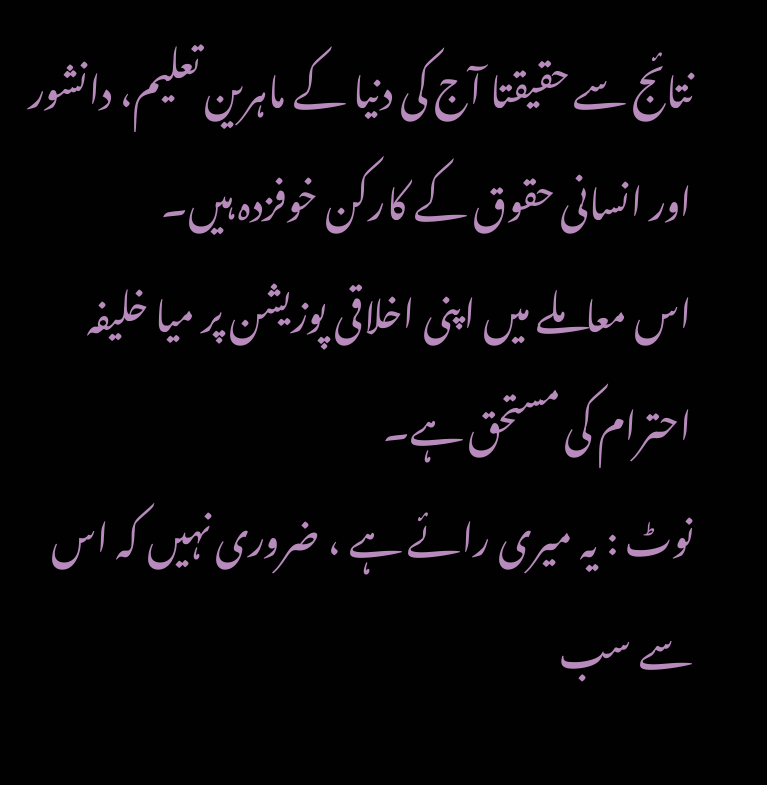نتائج سے حقیقتا آج کی دنیا کے ماہرین تعلیم، دانشور اور انسانی حقوق کے کارکن خوفزدہ ہیں۔
اس معاملے میں اپنی اخلاقی پوزیشن پر میا خلیفہ احترام کی مستحق ہے۔
نوٹ : یہ میری رائے ہے ، ضروری نہیں کہ اس سے سب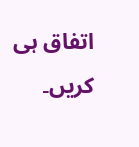اتفاق ہی کریں۔